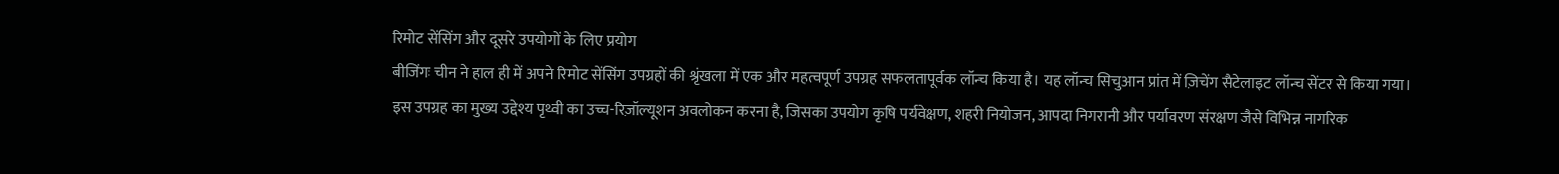रिमोट सेंसिंग और दूसरे उपयोगों के लिए प्रयोग
बीजिंगः चीन ने हाल ही में अपने रिमोट सेंसिंग उपग्रहों की श्रृंखला में एक और महत्वपूर्ण उपग्रह सफलतापूर्वक लॉन्च किया है। यह लॉन्च सिचुआन प्रांत में ज़िचेंग सैटेलाइट लॉन्च सेंटर से किया गया। इस उपग्रह का मुख्य उद्देश्य पृथ्वी का उच्च-रिज़ॉल्यूशन अवलोकन करना है, जिसका उपयोग कृषि पर्यवेक्षण, शहरी नियोजन, आपदा निगरानी और पर्यावरण संरक्षण जैसे विभिन्न नागरिक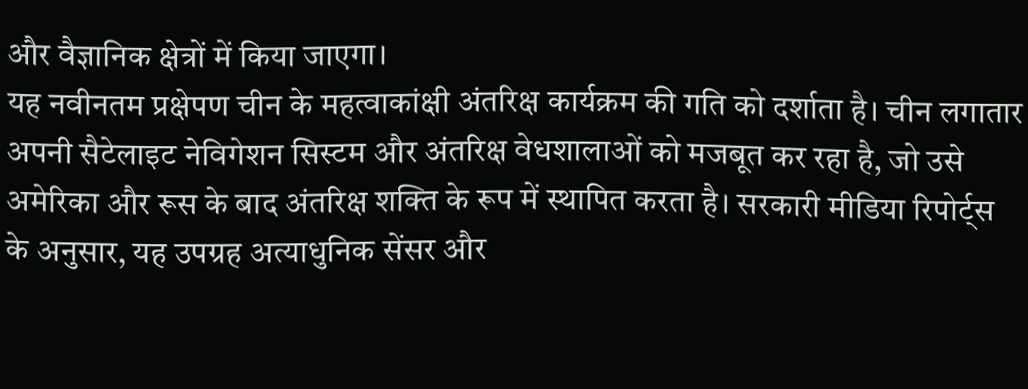और वैज्ञानिक क्षेत्रों में किया जाएगा।
यह नवीनतम प्रक्षेपण चीन के महत्वाकांक्षी अंतरिक्ष कार्यक्रम की गति को दर्शाता है। चीन लगातार अपनी सैटेलाइट नेविगेशन सिस्टम और अंतरिक्ष वेधशालाओं को मजबूत कर रहा है, जो उसे अमेरिका और रूस के बाद अंतरिक्ष शक्ति के रूप में स्थापित करता है। सरकारी मीडिया रिपोर्ट्स के अनुसार, यह उपग्रह अत्याधुनिक सेंसर और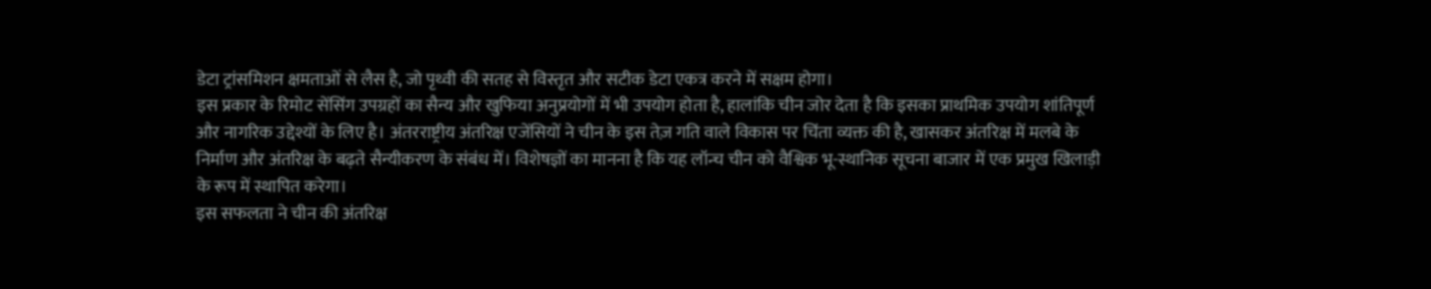डेटा ट्रांसमिशन क्षमताओं से लैस है, जो पृथ्वी की सतह से विस्तृत और सटीक डेटा एकत्र करने में सक्षम होगा।
इस प्रकार के रिमोट सेंसिंग उपग्रहों का सैन्य और खुफिया अनुप्रयोगों में भी उपयोग होता है, हालांकि चीन जोर देता है कि इसका प्राथमिक उपयोग शांतिपूर्ण और नागरिक उद्देश्यों के लिए है। अंतरराष्ट्रीय अंतरिक्ष एजेंसियों ने चीन के इस तेज़ गति वाले विकास पर चिंता व्यक्त की है, खासकर अंतरिक्ष में मलबे के निर्माण और अंतरिक्ष के बढ़ते सैन्यीकरण के संबंध में। विशेषज्ञों का मानना है कि यह लॉन्च चीन को वैश्विक भू-स्थानिक सूचना बाजार में एक प्रमुख खिलाड़ी के रूप में स्थापित करेगा।
इस सफलता ने चीन की अंतरिक्ष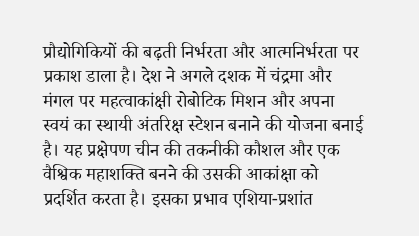प्रौद्योगिकियों की बढ़ती निर्भरता और आत्मनिर्भरता पर प्रकाश डाला है। देश ने अगले दशक में चंद्रमा और मंगल पर महत्वाकांक्षी रोबोटिक मिशन और अपना स्वयं का स्थायी अंतरिक्ष स्टेशन बनाने की योजना बनाई है। यह प्रक्षेपण चीन की तकनीकी कौशल और एक वैश्विक महाशक्ति बनने की उसकी आकांक्षा को प्रदर्शित करता है। इसका प्रभाव एशिया-प्रशांत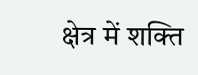क्षेत्र में शक्ति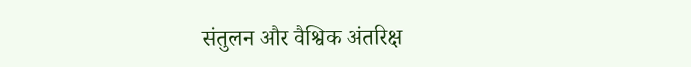संतुलन और वैश्विक अंतरिक्ष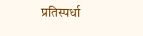प्रतिस्पर्धा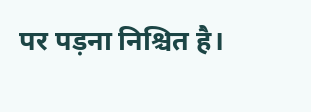पर पड़ना निश्चित है।